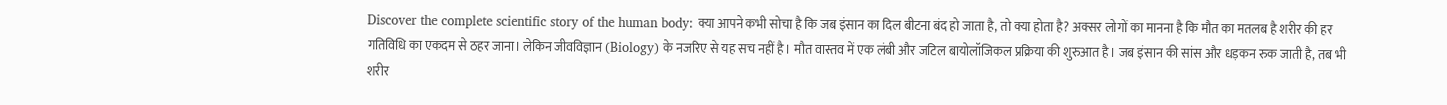Discover the complete scientific story of the human body: क्या आपने कभी सोचा है कि जब इंसान का दिल बीटना बंद हो जाता है, तो क्या होता है? अक्सर लोगों का मानना है कि मौत का मतलब है शरीर की हर गतिविधि का एकदम से ठहर जाना। लेकिन जीवविज्ञान (Biology) के नजरिए से यह सच नहीं है। मौत वास्तव में एक लंबी और जटिल बायोलॉजिकल प्रक्रिया की शुरुआत है। जब इंसान की सांस और धड़कन रुक जाती है, तब भी शरीर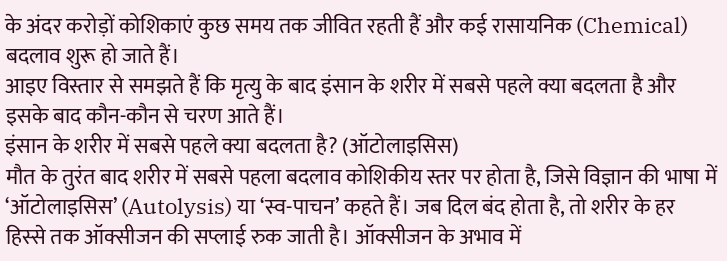के अंदर करोड़ों कोशिकाएं कुछ समय तक जीवित रहती हैं और कई रासायनिक (Chemical) बदलाव शुरू हो जाते हैं।
आइए विस्तार से समझते हैं कि मृत्यु के बाद इंसान के शरीर में सबसे पहले क्या बदलता है और इसके बाद कौन-कौन से चरण आते हैं।
इंसान के शरीर में सबसे पहले क्या बदलता है? (ऑटोलाइसिस)
मौत के तुरंत बाद शरीर में सबसे पहला बदलाव कोशिकीय स्तर पर होता है, जिसे विज्ञान की भाषा में ‘ऑटोलाइसिस’ (Autolysis) या ‘स्व-पाचन’ कहते हैं। जब दिल बंद होता है, तो शरीर के हर हिस्से तक ऑक्सीजन की सप्लाई रुक जाती है। ऑक्सीजन के अभाव में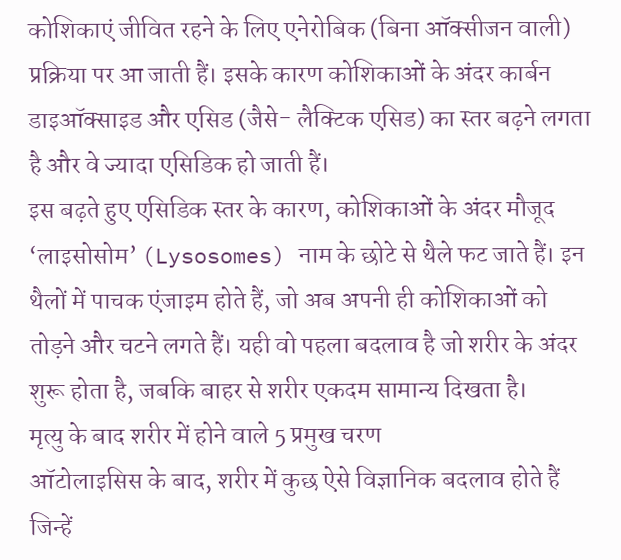कोशिकाएं जीवित रहने के लिए एनेरोबिक (बिना ऑक्सीजन वाली) प्रक्रिया पर आ जाती हैं। इसके कारण कोशिकाओं के अंदर कार्बन डाइऑक्साइड और एसिड (जैसे- लैक्टिक एसिड) का स्तर बढ़ने लगता है और वे ज्यादा एसिडिक हो जाती हैं।
इस बढ़ते हुए एसिडिक स्तर के कारण, कोशिकाओं के अंदर मौजूद ‘लाइसोसोम’ (Lysosomes) नाम के छोटे से थैले फट जाते हैं। इन थैलों में पाचक एंजाइम होते हैं, जो अब अपनी ही कोशिकाओं को तोड़ने और चटने लगते हैं। यही वो पहला बदलाव है जो शरीर के अंदर शुरू होता है, जबकि बाहर से शरीर एकदम सामान्य दिखता है।
मृत्यु के बाद शरीर में होने वाले 5 प्रमुख चरण
ऑटोलाइसिस के बाद, शरीर में कुछ ऐसे विज्ञानिक बदलाव होते हैं जिन्हें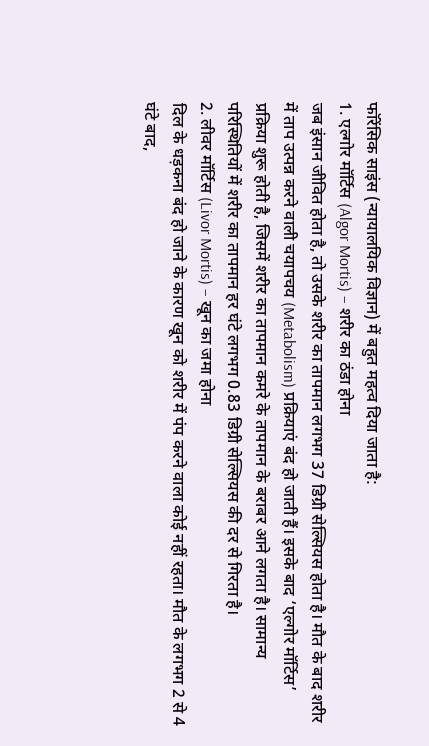फॉरेंसिक साइंस (न्यायालयिक विज्ञान) में बहुत महत्व दिया जाता है:
1. एल्गोर मॉर्टिस (Algor Mortis) – शरीर का ठंडा होना
जब इंसान जीवित होता है, तो उसके शरीर का तापमान लगभग 37 डिग्री सेल्सियस होता है। मौत के बाद शरीर में ताप उत्पन्न करने वाली चयापचय (Metabolism) प्रक्रियाएं बंद हो जाती हैं। इसके बाद ‘एल्गोर मॉर्टिस’ प्रक्रिया शुरू होती है, जिसमें शरीर का तापमान कमरे के तापमान के बराबर आने लगता है। सामान्य परिस्थितियों में शरीर का तापमान हर घंटे लगभग 0.83 डिग्री सेल्सियस की दर से गिरता है।
2. लीवर मॉर्टिस (Livor Mortis) – खून का जमा होना
दिल के धड़कना बंद हो जाने के कारण खून को शरीर में पंप करने वाला कोई नहीं रहता। मौत के लगभग 2 से 4 घंटे बाद,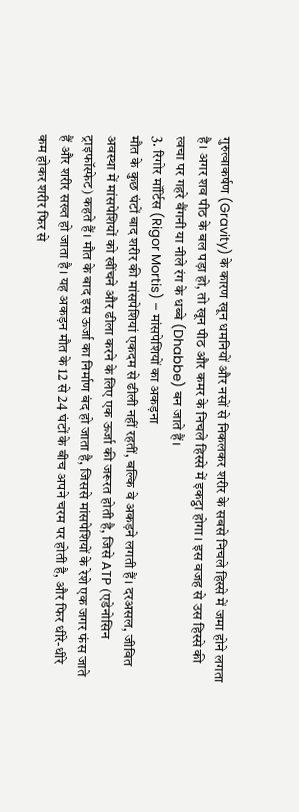गुरुत्वाकर्षण (Gravity) के कारण खून धमनियों और नसों से निकलकर शरीर के सबसे निचले हिस्से में जमा होने लगता है। अगर शव पीठ के बल पड़ा हो, तो खून पीठ और कमर के निचले हिस्से में इकट्ठा होगा। इस वजह से उस हिस्से की त्वचा पर गहरे बैंगनी या नीले रंग के धब्बे (Dhabbe) बन जाते हैं।
3. रिगोर मॉर्टिस (Rigor Mortis) – मांसपेशियों का अकड़ना
मौत के कुछ घंटों बाद शरीर की मांसपेशियां एकदम से ढीली नहीं रहतीं, बल्कि वे अकड़ने लगती हैं। दरअसल, जीवित अवस्था में मांसपेशियों को खींचने और ढीला करने के लिए एक ऊर्जा की जरूरत होती है, जिसे ATP (एडेनोसिन ट्राइफॉस्फेट) कहते हैं। मौत के बाद इस ऊर्जा का निर्माण बंद हो जाता है, जिससे मांसपेशियों के रेशे एक जगर फंस जाते हैं और शरीर सख्त हो जाता है। यह अकड़न मौत के 12 से 24 घंटों के बीच अपने चरम पर होती है, और फिर धीरे-धीरे कम होकर शरीर फिर से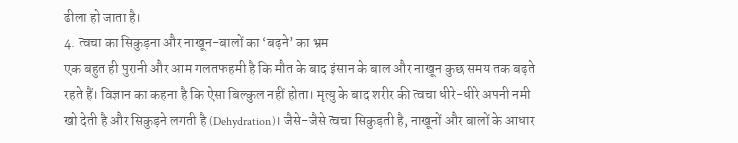ढीला हो जाता है।
4. त्वचा का सिकुड़ना और नाखून-बालों का ‘बढ़ने’ का भ्रम
एक बहुत ही पुरानी और आम गलतफहमी है कि मौत के बाद इंसान के बाल और नाखून कुछ समय तक बढ़ते रहते हैं। विज्ञान का कहना है कि ऐसा बिल्कुल नहीं होता। मृत्यु के बाद शरीर की त्वचा धीरे-धीरे अपनी नमी खो देती है और सिकुड़ने लगती है (Dehydration)। जैसे-जैसे त्वचा सिकुड़ती है, नाखूनों और बालों के आधार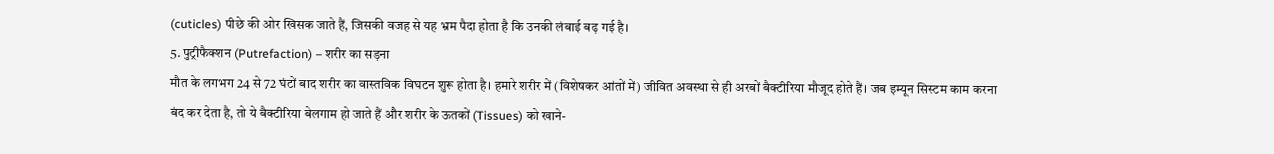(cuticles) पीछे की ओर खिसक जाते हैं, जिसकी वजह से यह भ्रम पैदा होता है कि उनकी लंबाई बढ़ गई है।
5. पुट्रीफैक्शन (Putrefaction) – शरीर का सड़ना
मौत के लगभग 24 से 72 घंटों बाद शरीर का वास्तविक विघटन शुरू होता है। हमारे शरीर में (विशेषकर आंतों में) जीवित अवस्था से ही अरबों बैक्टीरिया मौजूद होते हैं। जब इम्यून सिस्टम काम करना बंद कर देता है, तो ये बैक्टीरिया बेलगाम हो जाते हैं और शरीर के ऊतकों (Tissues) को खाने-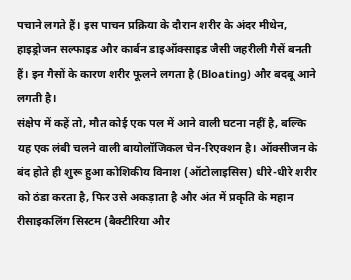पचाने लगते हैं। इस पाचन प्रक्रिया के दौरान शरीर के अंदर मीथेन, हाइड्रोजन सल्फाइड और कार्बन डाइऑक्साइड जैसी जहरीली गैसें बनती हैं। इन गैसों के कारण शरीर फूलने लगता है (Bloating) और बदबू आने लगती है।
संक्षेप में कहें तो, मौत कोई एक पल में आने वाली घटना नहीं है, बल्कि यह एक लंबी चलने वाली बायोलॉजिकल चेन-रिएक्शन है। ऑक्सीजन के बंद होते ही शुरू हुआ कोशिकीय विनाश (ऑटोलाइसिस) धीरे-धीरे शरीर को ठंडा करता है, फिर उसे अकड़ाता है और अंत में प्रकृति के महान रीसाइकलिंग सिस्टम (बैक्टीरिया और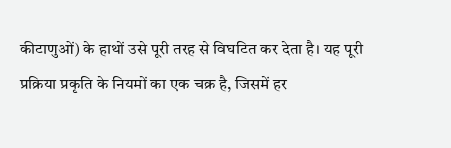कीटाणुओं) के हाथों उसे पूरी तरह से विघटित कर देता है। यह पूरी प्रक्रिया प्रकृति के नियमों का एक चक्र है, जिसमें हर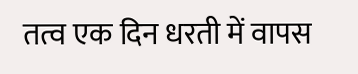तत्व एक दिन धरती में वापस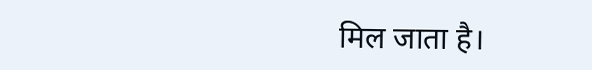मिल जाता है।